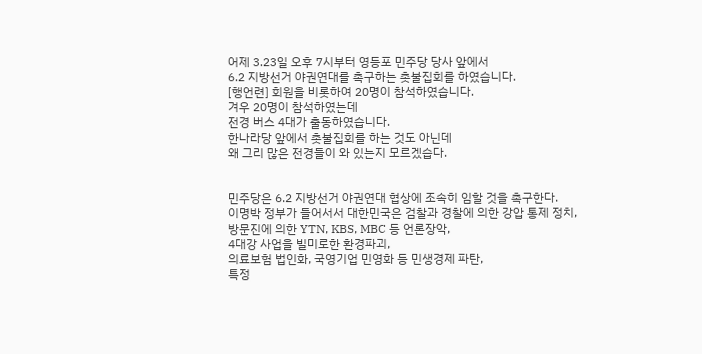어제 3.23일 오후 7시부터 영등포 민주당 당사 앞에서
6.2 지방선거 야권연대를 촉구하는 촛불집회를 하였습니다.
[행언련] 회원을 비롯하여 20명이 참석하였습니다.
겨우 20명이 참석하였는데
전경 버스 4대가 출동하였습니다.
한나라당 앞에서 촛불집회를 하는 것도 아닌데
왜 그리 많은 전경들이 와 있는지 모르겠습다.


민주당은 6.2 지방선거 야권연대 협상에 조속히 임할 것을 촉구한다.
이명박 정부가 들어서서 대한민국은 검찰과 경찰에 의한 강압 통제 정치,
방문진에 의한 YTN, KBS, MBC 등 언론장악,
4대강 사업을 빌미로한 환경파괴,
의료보험 법인화, 국영기업 민영화 등 민생경제 파탄,
특정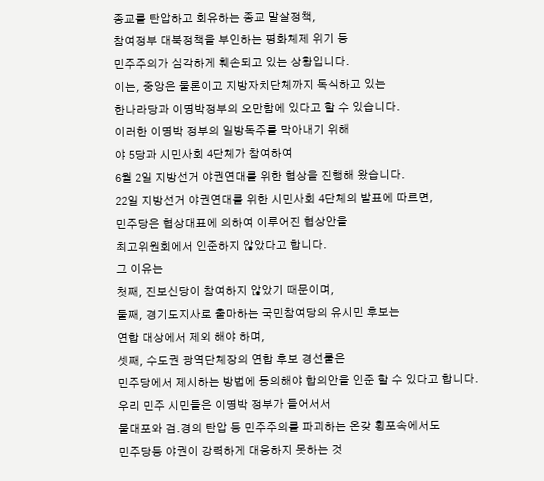종교를 탄압하고 회유하는 종교 말살정책,
참여정부 대북정책을 부인하는 평화체제 위기 등
민주주의가 심각하게 훼손되고 있는 상황입니다.
이는, 중앙은 물론이고 지방자치단체까지 독식하고 있는
한나라당과 이명박정부의 오만함에 있다고 할 수 있습니다.
이러한 이명박 정부의 일방독주를 막아내기 위해
야 5당과 시민사회 4단체가 참여하여
6월 2일 지방선거 야권연대를 위한 협상을 진행해 왔습니다.
22일 지방선거 야권연대를 위한 시민사회 4단체의 발표에 따르면,
민주당은 협상대표에 의하여 이루어진 협상안을
최고위원회에서 인준하지 않았다고 합니다.
그 이유는
첫째, 진보신당이 참여하지 않았기 때문이며,
둘째, 경기도지사로 출마하는 국민참여당의 유시민 후보는
연합 대상에서 제외 해야 하며,
셋째, 수도권 광역단체장의 연합 후보 경선룰은
민주당에서 제시하는 방법에 동의해야 합의안을 인준 할 수 있다고 합니다.
우리 민주 시민들은 이명박 정부가 들어서서
물대포와 검.경의 탄압 등 민주주의를 파괴하는 온갖 횡포속에서도
민주당등 야권이 강력하게 대응하지 못하는 것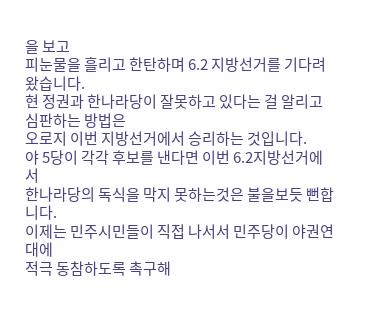을 보고
피눈물을 흘리고 한탄하며 6.2 지방선거를 기다려왔습니다.
현 정권과 한나라당이 잘못하고 있다는 걸 알리고 심판하는 방법은
오로지 이번 지방선거에서 승리하는 것입니다.
야 5당이 각각 후보를 낸다면 이번 6.2지방선거에서
한나라당의 독식을 막지 못하는것은 불을보듯 뻔합니다.
이제는 민주시민들이 직접 나서서 민주당이 야권연대에
적극 동참하도록 촉구해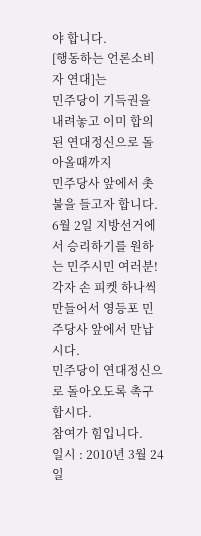야 합니다.
[행동하는 언론소비자 연대]는
민주당이 기득권을 내려놓고 이미 합의된 연대정신으로 돌아올때까지
민주당사 앞에서 촛불을 들고자 합니다.
6월 2일 지방선거에서 승리하기를 원하는 민주시민 여러분!
각자 손 피켓 하나씩 만들어서 영등포 민주당사 앞에서 만납시다.
민주당이 연대정신으로 돌아오도록 촉구 합시다.
참여가 힘입니다.
일시 : 2010년 3월 24일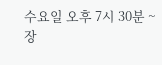수요일 오후 7시 30분 ~
장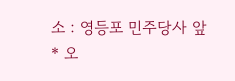소 : 영등포 민주당사 앞
* 오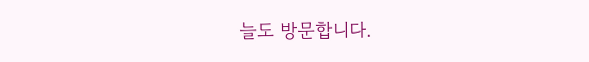늘도 방문합니다.